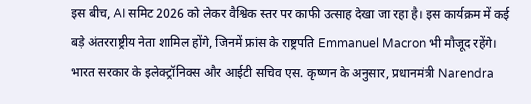इस बीच, AI समिट 2026 को लेकर वैश्विक स्तर पर काफी उत्साह देखा जा रहा है। इस कार्यक्रम में कई बड़े अंतरराष्ट्रीय नेता शामिल होंगे, जिनमें फ्रांस के राष्ट्रपति Emmanuel Macron भी मौजूद रहेंगे। भारत सरकार के इलेक्ट्रॉनिक्स और आईटी सचिव एस. कृष्णन के अनुसार, प्रधानमंत्री Narendra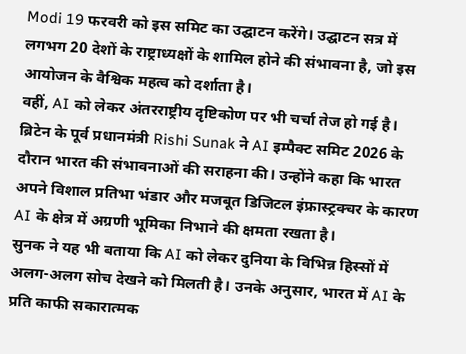Modi 19 फरवरी को इस समिट का उद्घाटन करेंगे। उद्घाटन सत्र में लगभग 20 देशों के राष्ट्राध्यक्षों के शामिल होने की संभावना है, जो इस आयोजन के वैश्विक महत्व को दर्शाता है।
वहीं, AI को लेकर अंतरराष्ट्रीय दृष्टिकोण पर भी चर्चा तेज हो गई है। ब्रिटेन के पूर्व प्रधानमंत्री Rishi Sunak ने AI इम्पैक्ट समिट 2026 के दौरान भारत की संभावनाओं की सराहना की। उन्होंने कहा कि भारत अपने विशाल प्रतिभा भंडार और मजबूत डिजिटल इंफ्रास्ट्रक्चर के कारण AI के क्षेत्र में अग्रणी भूमिका निभाने की क्षमता रखता है।
सुनक ने यह भी बताया कि AI को लेकर दुनिया के विभिन्न हिस्सों में अलग-अलग सोच देखने को मिलती है। उनके अनुसार, भारत में AI के प्रति काफी सकारात्मक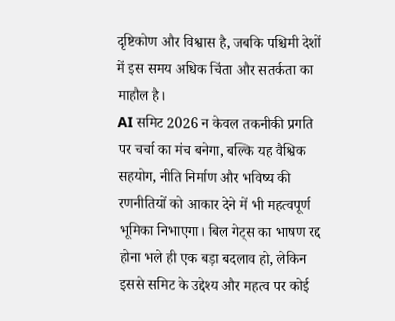दृष्टिकोण और विश्वास है, जबकि पश्चिमी देशों में इस समय अधिक चिंता और सतर्कता का माहौल है।
AI समिट 2026 न केवल तकनीकी प्रगति पर चर्चा का मंच बनेगा, बल्कि यह वैश्विक सहयोग, नीति निर्माण और भविष्य की रणनीतियों को आकार देने में भी महत्वपूर्ण भूमिका निभाएगा। बिल गेट्स का भाषण रद्द होना भले ही एक बड़ा बदलाव हो, लेकिन इससे समिट के उद्देश्य और महत्व पर कोई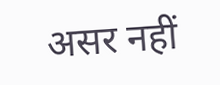असर नहीं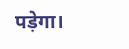पड़ेगा।